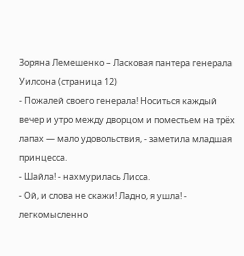Зоряна Лемешенко – Ласковая пантера генерала Уилсона (страница 12)
- Пожалей своего генерала! Носиться каждый вечер и утро между дворцом и поместьем на трёх лапах — мало удовольствия, - заметила младшая принцесса.
- Шайла! - нахмурилась Лисса.
- Ой, и слова не скажи! Ладно, я ушла! - легкомысленно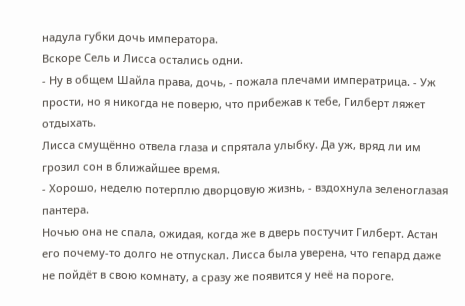надула губки дочь императора.
Вскоре Сель и Лисса остались одни.
- Ну в общем Шайла права, дочь, - пожала плечами императрица. - Уж прости, но я никогда не поверю, что прибежав к тебе, Гилберт ляжет отдыхать.
Лисса смущённо отвела глаза и спрятала улыбку. Да уж, вряд ли им грозил сон в ближайшее время.
- Хорошо, неделю потерплю дворцовую жизнь, - вздохнула зеленоглазая пантера.
Ночью она не спала, ожидая, когда же в дверь постучит Гилберт. Астан его почему-то долго не отпускал. Лисса была уверена, что гепард даже не пойдёт в свою комнату, а сразу же появится у неё на пороге.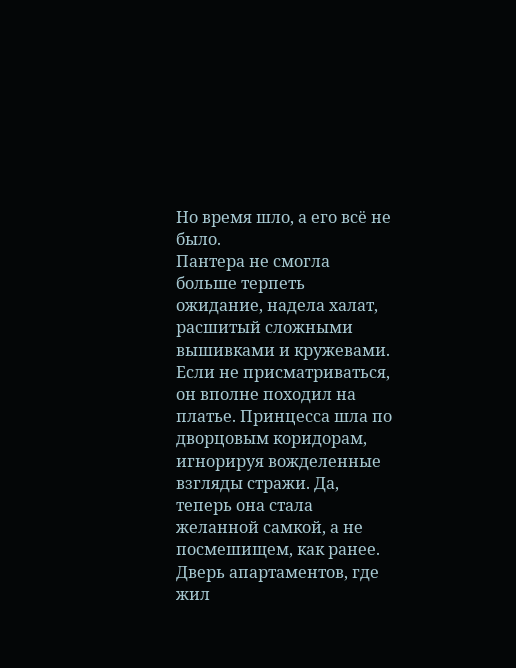Но время шло, а его всё не было.
Пантера не смогла больше терпеть ожидание, надела халат, расшитый сложными вышивками и кружевами. Если не присматриваться, он вполне походил на платье. Принцесса шла по дворцовым коридорам, игнорируя вожделенные взгляды стражи. Да, теперь она стала желанной самкой, а не посмешищем, как ранее. Дверь апартаментов, где жил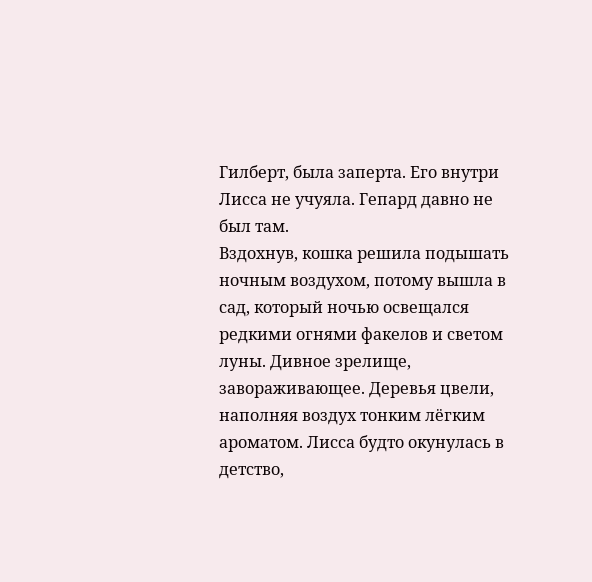Гилберт, была заперта. Его внутри Лисса не учуяла. Гепард давно не был там.
Вздохнув, кошка решила подышать ночным воздухом, потому вышла в сад, который ночью освещался редкими огнями факелов и светом луны. Дивное зрелище, завораживающее. Деревья цвели, наполняя воздух тонким лёгким ароматом. Лисса будто окунулась в детство,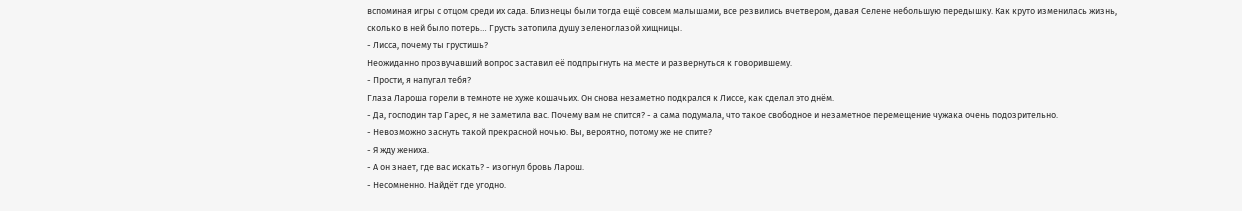вспоминая игры с отцом среди их сада. Близнецы были тогда ещё совсем малышами, все резвились вчетвером, давая Селене небольшую передышку. Как круто изменилась жизнь, сколько в ней было потерь… Грусть затопила душу зеленоглазой хищницы.
- Лисса, почему ты грустишь?
Неожиданно прозвучавший вопрос заставил её подпрыгнуть на месте и развернуться к говорившему.
- Прости, я напугал тебя?
Глаза Лароша горели в темноте не хуже кошачьих. Он снова незаметно подкрался к Лиссе, как сделал это днём.
- Да, господин тар Гарес, я не заметила вас. Почему вам не спится? - а сама подумала, что такое свободное и незаметное перемещение чужака очень подозрительно.
- Невозможно заснуть такой прекрасной ночью. Вы, вероятно, потому же не спите?
- Я жду жениха.
- А он знает, где вас искать? - изогнул бровь Ларош.
- Несомненно. Найдёт где угодно.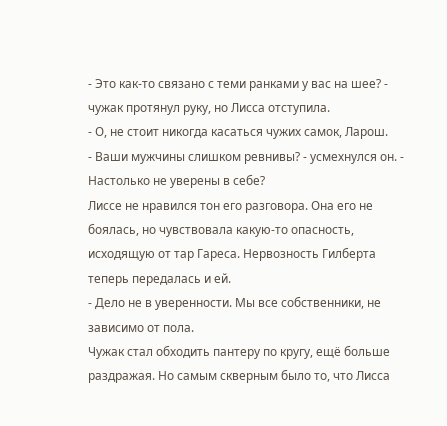- Это как-то связано с теми ранками у вас на шее? - чужак протянул руку, но Лисса отступила.
- О, не стоит никогда касаться чужих самок, Ларош.
- Ваши мужчины слишком ревнивы? - усмехнулся он. - Настолько не уверены в себе?
Лиссе не нравился тон его разговора. Она его не боялась, но чувствовала какую-то опасность, исходящую от тар Гареса. Нервозность Гилберта теперь передалась и ей.
- Дело не в уверенности. Мы все собственники, не зависимо от пола.
Чужак стал обходить пантеру по кругу, ещё больше раздражая. Но самым скверным было то, что Лисса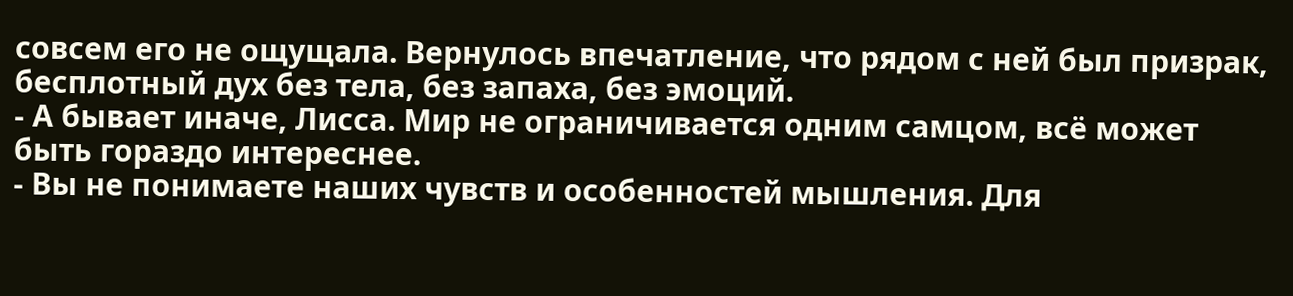совсем его не ощущала. Вернулось впечатление, что рядом с ней был призрак, бесплотный дух без тела, без запаха, без эмоций.
- А бывает иначе, Лисса. Мир не ограничивается одним самцом, всё может быть гораздо интереснее.
- Вы не понимаете наших чувств и особенностей мышления. Для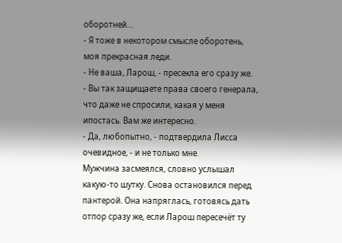оборотней…
- Я тоже в некотором смысле оборотень, моя прекрасная леди.
- Не ваша, Ларош, - пресекла его сразу же.
- Вы так защищаете права своего генерала, что даже не спросили, какая у меня ипостась. Вам же интересно.
- Да, любопытно, - подтвердила Лисса очевидное, - и не только мне.
Мужчина засмеялся, словно услышал какую-то шутку. Снова остановился перед пантерой. Она напряглась, готовясь дать отпор сразу же, если Ларош пересечёт ту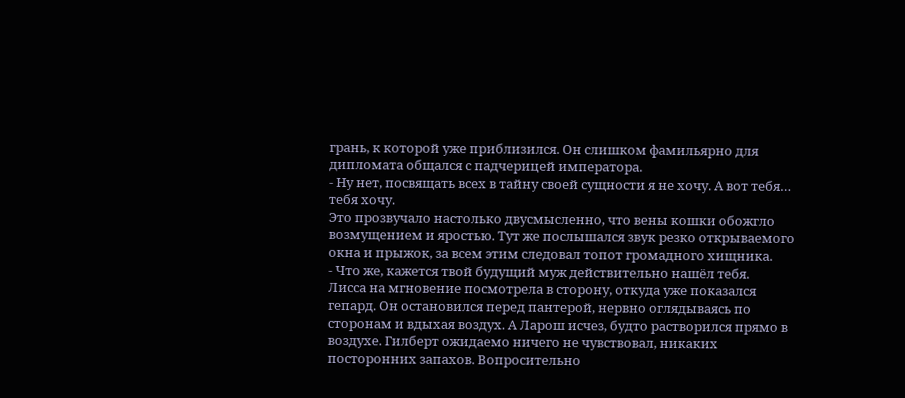грань, к которой уже приблизился. Он слишком фамильярно для дипломата общался с падчерицей императора.
- Ну нет, посвящать всех в тайну своей сущности я не хочу. А вот тебя… тебя хочу.
Это прозвучало настолько двусмысленно, что вены кошки обожгло возмущением и яростью. Тут же послышался звук резко открываемого окна и прыжок, за всем этим следовал топот громадного хищника.
- Что же, кажется твой будущий муж действительно нашёл тебя.
Лисса на мгновение посмотрела в сторону, откуда уже показался гепард. Он остановился перед пантерой, нервно оглядываясь по сторонам и вдыхая воздух. А Ларош исчез, будто растворился прямо в воздухе. Гилберт ожидаемо ничего не чувствовал, никаких посторонних запахов. Вопросительно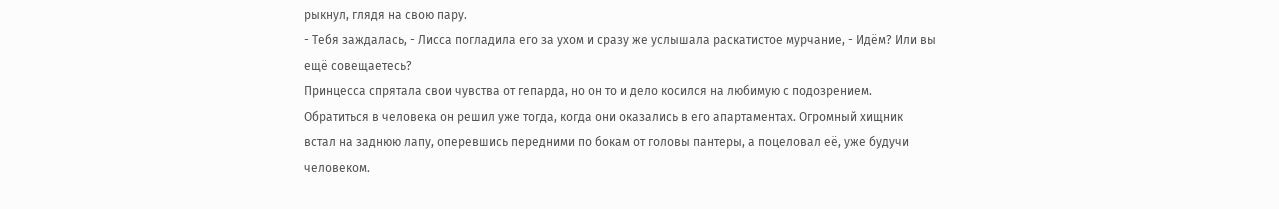рыкнул, глядя на свою пару.
- Тебя заждалась, - Лисса погладила его за ухом и сразу же услышала раскатистое мурчание, - Идём? Или вы ещё совещаетесь?
Принцесса спрятала свои чувства от гепарда, но он то и дело косился на любимую с подозрением. Обратиться в человека он решил уже тогда, когда они оказались в его апартаментах. Огромный хищник встал на заднюю лапу, оперевшись передними по бокам от головы пантеры, а поцеловал её, уже будучи человеком.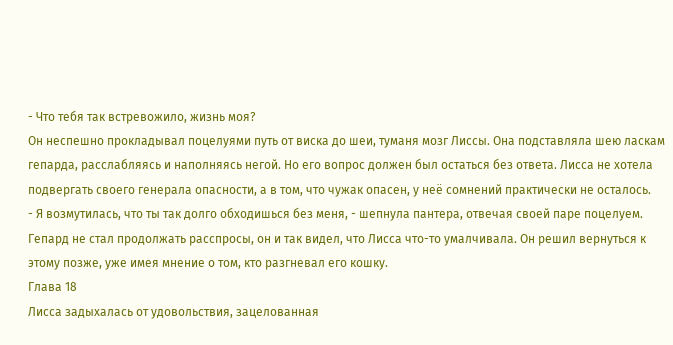- Что тебя так встревожило, жизнь моя?
Он неспешно прокладывал поцелуями путь от виска до шеи, туманя мозг Лиссы. Она подставляла шею ласкам гепарда, расслабляясь и наполняясь негой. Но его вопрос должен был остаться без ответа. Лисса не хотела подвергать своего генерала опасности, а в том, что чужак опасен, у неё сомнений практически не осталось.
- Я возмутилась, что ты так долго обходишься без меня, - шепнула пантера, отвечая своей паре поцелуем.
Гепард не стал продолжать расспросы, он и так видел, что Лисса что-то умалчивала. Он решил вернуться к этому позже, уже имея мнение о том, кто разгневал его кошку.
Глава 18
Лисса задыхалась от удовольствия, зацелованная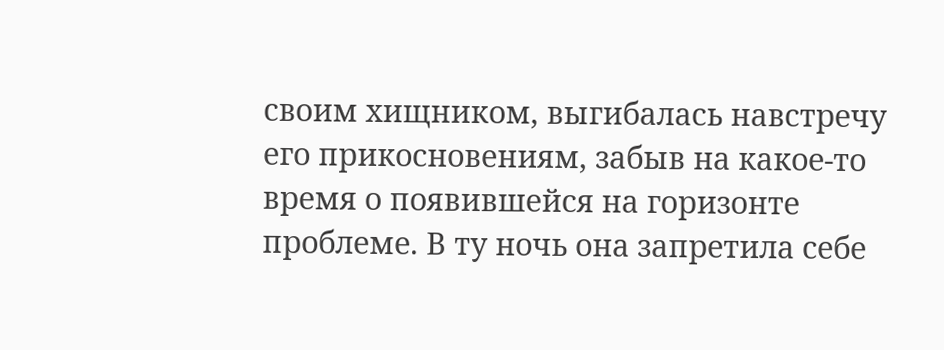своим хищником, выгибалась навстречу его прикосновениям, забыв на какое-то время о появившейся на горизонте проблеме. В ту ночь она запретила себе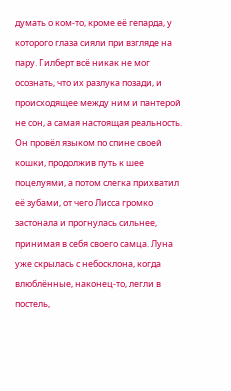думать о ком-то, кроме её гепарда, у которого глаза сияли при взгляде на пару. Гилберт всё никак не мог осознать, что их разлука позади, и происходящее между ним и пантерой не сон, а самая настоящая реальность.
Он провёл языком по спине своей кошки, продолжив путь к шее поцелуями, а потом слегка прихватил её зубами, от чего Лисса громко застонала и прогнулась сильнее, принимая в себя своего самца. Луна уже скрылась с небосклона, когда влюблённые, наконец-то, легли в постель,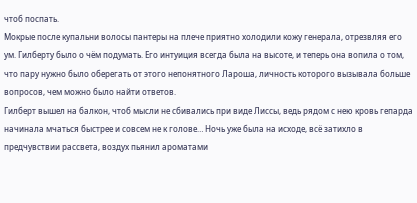чтоб поспать.
Мокрые после купальни волосы пантеры на плече приятно холодили кожу генерала, отрезвляя его ум. Гилберту было о чём подумать. Его интуиция всегда была на высоте, и теперь она вопила о том, что пару нужно было оберегать от этого непонятного Лароша, личность которого вызывала больше вопросов, чем можно было найти ответов.
Гилберт вышел на балкон, чтоб мысли не сбивались при виде Лиссы, ведь рядом с нею кровь гепарда начинала мчаться быстрее и совсем не к голове… Ночь уже была на исходе, всё затихло в предчувствии рассвета, воздух пьянил ароматами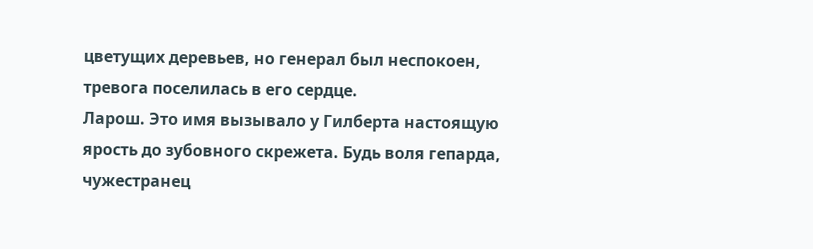цветущих деревьев, но генерал был неспокоен, тревога поселилась в его сердце.
Ларош. Это имя вызывало у Гилберта настоящую ярость до зубовного скрежета. Будь воля гепарда, чужестранец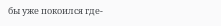бы уже покоился где-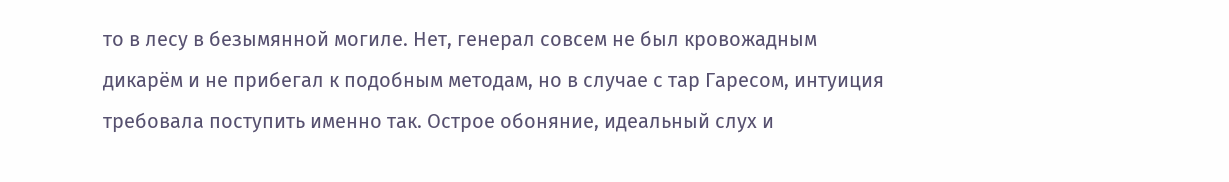то в лесу в безымянной могиле. Нет, генерал совсем не был кровожадным дикарём и не прибегал к подобным методам, но в случае с тар Гаресом, интуиция требовала поступить именно так. Острое обоняние, идеальный слух и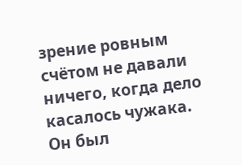зрение ровным счётом не давали ничего, когда дело касалось чужака. Он был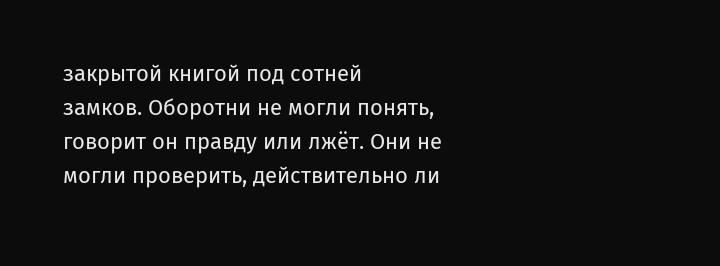закрытой книгой под сотней замков. Оборотни не могли понять, говорит он правду или лжёт. Они не могли проверить, действительно ли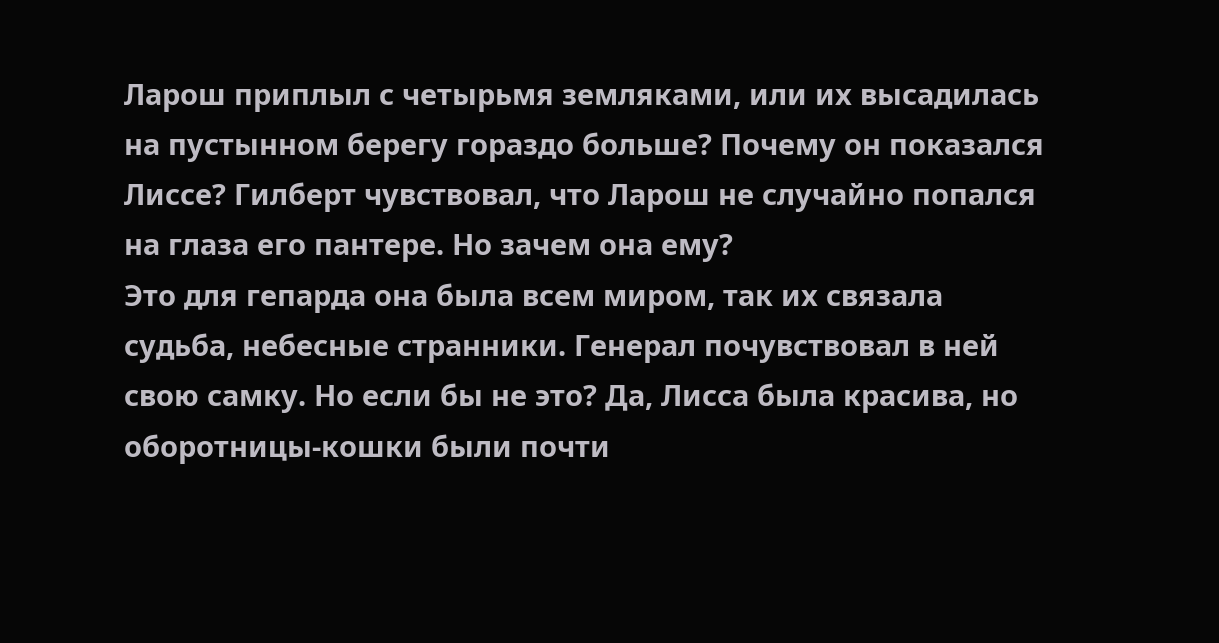Ларош приплыл с четырьмя земляками, или их высадилась на пустынном берегу гораздо больше? Почему он показался Лиссе? Гилберт чувствовал, что Ларош не случайно попался на глаза его пантере. Но зачем она ему?
Это для гепарда она была всем миром, так их связала судьба, небесные странники. Генерал почувствовал в ней свою самку. Но если бы не это? Да, Лисса была красива, но оборотницы-кошки были почти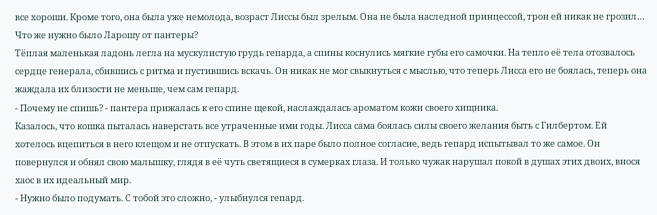все хороши. Кроме того, она была уже немолода, возраст Лиссы был зрелым. Она не была наследной принцессой, трон ей никак не грозил… Что же нужно было Ларошу от пантеры?
Тёплая маленькая ладонь легла на мускулистую грудь гепарда, а спины коснулись мягкие губы его самочки. На тепло её тела отозвалось сердце генерала, сбившись с ритма и пустившись вскачь. Он никак не мог свыкнуться с мыслью, что теперь Лисса его не боялась, теперь она жаждала их близости не меньше, чем сам гепард.
- Почему не спишь? - пантера прижалась к его спине щекой, наслаждалась ароматом кожи своего хищника.
Казалось, что кошка пыталась наверстать все утраченные ими годы. Лисса сама боялась силы своего желания быть с Гилбертом. Ей хотелось вцепиться в него клещом и не отпускать. В этом в их паре было полное согласие, ведь гепард испытывал то же самое. Он повернулся и обнял свою малышку, глядя в её чуть светящиеся в сумерках глаза. И только чужак нарушал покой в душах этих двоих, внося хаос в их идеальный мир.
- Нужно было подумать. С тобой это сложно, - улыбнулся гепард.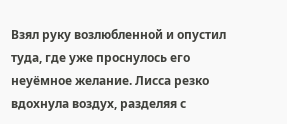Взял руку возлюбленной и опустил туда, где уже проснулось его неуёмное желание. Лисса резко вдохнула воздух, разделяя с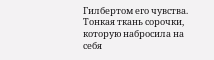Гилбертом его чувства. Тонкая ткань сорочки, которую набросила на себя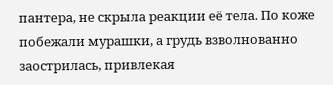пантера, не скрыла реакции её тела. По коже побежали мурашки, а грудь взволнованно заострилась, привлекая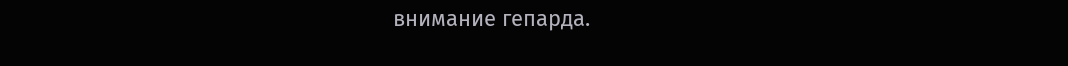внимание гепарда.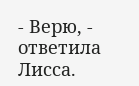- Верю, - ответила Лисса.